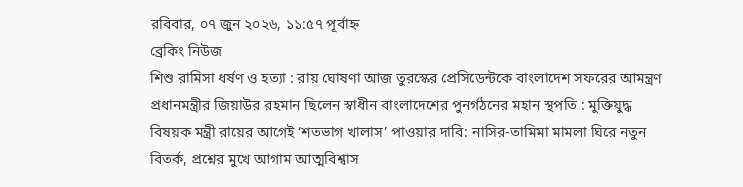রবিবার, ০৭ জুন ২০২৬, ১১:৫৭ পূর্বাহ্ন
ব্রেকিং নিউজ
শিশু রামিসা ধর্ষণ ও হত্যা : রায় ঘোষণা আজ তুরস্কের প্রেসিডেন্টকে বাংলাদেশ সফরের আমন্ত্রণ প্রধানমন্ত্রীর জিয়াউর রহমান ছিলেন স্বাধীন বাংলাদেশের পুনর্গঠনের মহান স্থপতি : মুক্তিযুদ্ধ বিষয়ক মন্ত্রী রায়ের আগেই ‘শতভাগ খালাস’ পাওয়ার দাবি: নাসির-তামিমা মামলা ঘিরে নতুন বিতর্ক, প্রশ্নের মুখে আগাম আত্মবিশ্বাস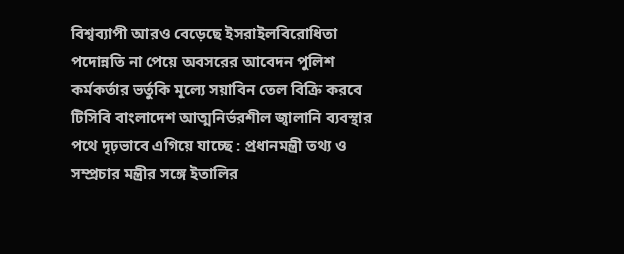বিশ্বব্যাপী আরও বেড়েছে ইসরাইলবিরোধিতা পদোন্নতি না পেয়ে অবসরের আবেদন পুলিশ কর্মকর্তার ভর্তুকি মূল্যে সয়াবিন তেল বিক্রি করবে টিসিবি বাংলাদেশ আত্মনির্ভরশীল জ্বালানি ব্যবস্থার পথে দৃঢ়ভাবে এগিয়ে যাচ্ছে : প্রধানমন্ত্রী তথ্য ও সম্প্রচার মন্ত্রীর সঙ্গে ইতালির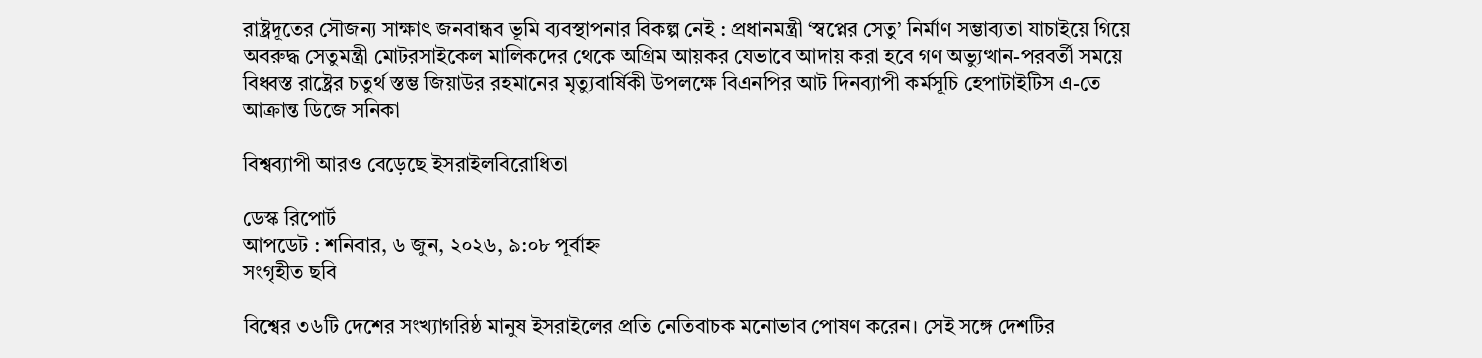রাষ্ট্রদূতের সৌজন্য সাক্ষাৎ জনবান্ধব ভূমি ব্যবস্থাপনার বিকল্প নেই : প্রধানমন্ত্রী ‘স্বপ্নের সেতু’ নির্মাণ সম্ভাব্যতা যাচাইয়ে গিয়ে অবরুদ্ধ সেতুমন্ত্রী মোটরসাইকেল মালিকদের থেকে অগ্রিম আয়কর যেভাবে আদায় করা হবে গণ অভ্যুত্থান-পরবর্তী সময়ে বিধ্বস্ত রাষ্ট্রের চতুর্থ স্তম্ভ জিয়াউর রহমানের মৃত্যুবার্ষিকী উপলক্ষে বিএনপির আট দিনব্যাপী কর্মসূচি হেপাটাইটিস এ-তে আক্রান্ত ডিজে সনিকা

বিশ্বব্যাপী আরও বেড়েছে ইসরাইলবিরোধিতা

ডেস্ক রিপোর্ট
আপডেট : শনিবার, ৬ জুন, ২০২৬, ৯:০৮ পূর্বাহ্ন
সংগৃহীত ছবি

বিশ্বের ৩৬টি দেশের সংখ্যাগরিষ্ঠ মানুষ ইসরাইলের প্রতি নেতিবাচক মনোভাব পোষণ করেন। সেই সঙ্গে দেশটির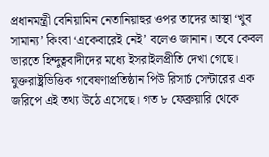প্রধানমন্ত্রী বেনিয়ামিন নেতানিয়াহুর ওপর তাদের আস্থা ‘খুব সামান্য’ কিংবা ‘একেবারেই নেই’ বলেও জানান। তবে কেবল ভারতে হিন্দুত্ববাদীদের মধ্যে ইসরাইলপ্রীতি দেখা গেছে। যুক্তরাষ্ট্রভিত্তিক গবেষণাপ্রতিষ্ঠান পিউ রিসার্চ সেন্টারের এক জরিপে এই তথ্য উঠে এসেছে। গত ৮ ফেব্রুয়ারি থেকে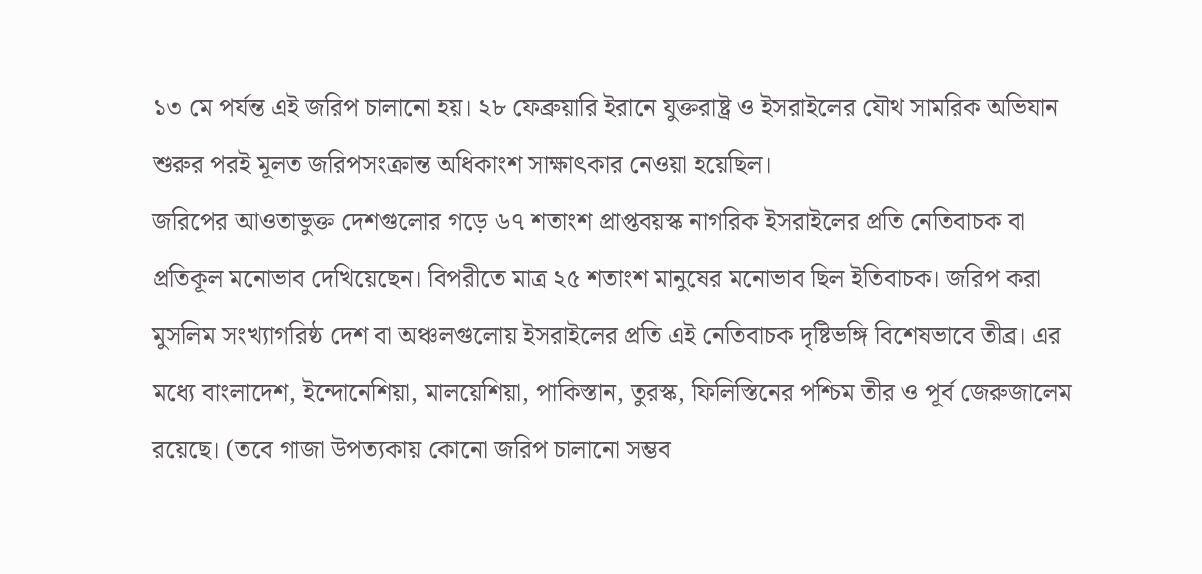১৩ মে পর্যন্ত এই জরিপ চালানো হয়। ২৮ ফেব্রুয়ারি ইরানে যুক্তরাষ্ট্র ও ইসরাইলের যৌথ সামরিক অভিযান শুরুর পরই মূলত জরিপসংক্রান্ত অধিকাংশ সাক্ষাৎকার নেওয়া হয়েছিল।
জরিপের আওতাভুক্ত দেশগুলোর গড়ে ৬৭ শতাংশ প্রাপ্তবয়স্ক নাগরিক ইসরাইলের প্রতি নেতিবাচক বা প্রতিকূল মনোভাব দেখিয়েছেন। বিপরীতে মাত্র ২৫ শতাংশ মানুষের মনোভাব ছিল ইতিবাচক। জরিপ করা মুসলিম সংখ্যাগরিষ্ঠ দেশ বা অঞ্চলগুলোয় ইসরাইলের প্রতি এই নেতিবাচক দৃষ্টিভঙ্গি বিশেষভাবে তীব্র। এর মধ্যে বাংলাদেশ, ইন্দোনেশিয়া, মালয়েশিয়া, পাকিস্তান, তুরস্ক, ফিলিস্তিনের পশ্চিম তীর ও পূর্ব জেরুজালেম রয়েছে। (তবে গাজা উপত্যকায় কোনো জরিপ চালানো সম্ভব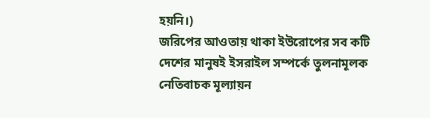হয়নি।)
জরিপের আওতায় থাকা ইউরোপের সব কটি দেশের মানুষই ইসরাইল সম্পর্কে তুলনামূলক নেতিবাচক মূল্যায়ন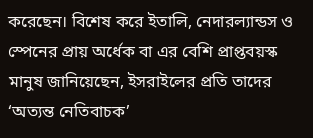করেছেন। বিশেষ করে ইতালি, নেদারল্যান্ডস ও স্পেনের প্রায় অর্ধেক বা এর বেশি প্রাপ্তবয়স্ক মানুষ জানিয়েছেন, ইসরাইলের প্রতি তাদের ‘অত্যন্ত নেতিবাচক’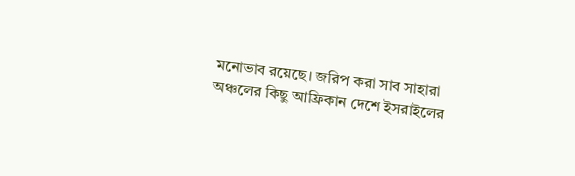মনোভাব রয়েছে। জরিপ করা সাব সাহারা অঞ্চলের কিছু আফ্রিকান দেশে ইসরাইলের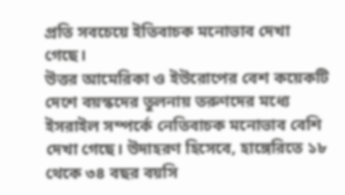প্রতি সবচেয়ে ইতিবাচক মনোভাব দেখা গেছে।
উত্তর আমেরিকা ও ইউরোপের বেশ কয়েকটি দেশে বয়স্কদের তুলনায় তরুণদের মধ্যে ইসরাইল সম্পর্কে নেতিবাচক মনোভাব বেশি দেখা গেছে। উদাহরণ হিসেবে, হাঙ্গেরিতে ১৮ থেকে ৩৪ বছর বয়সি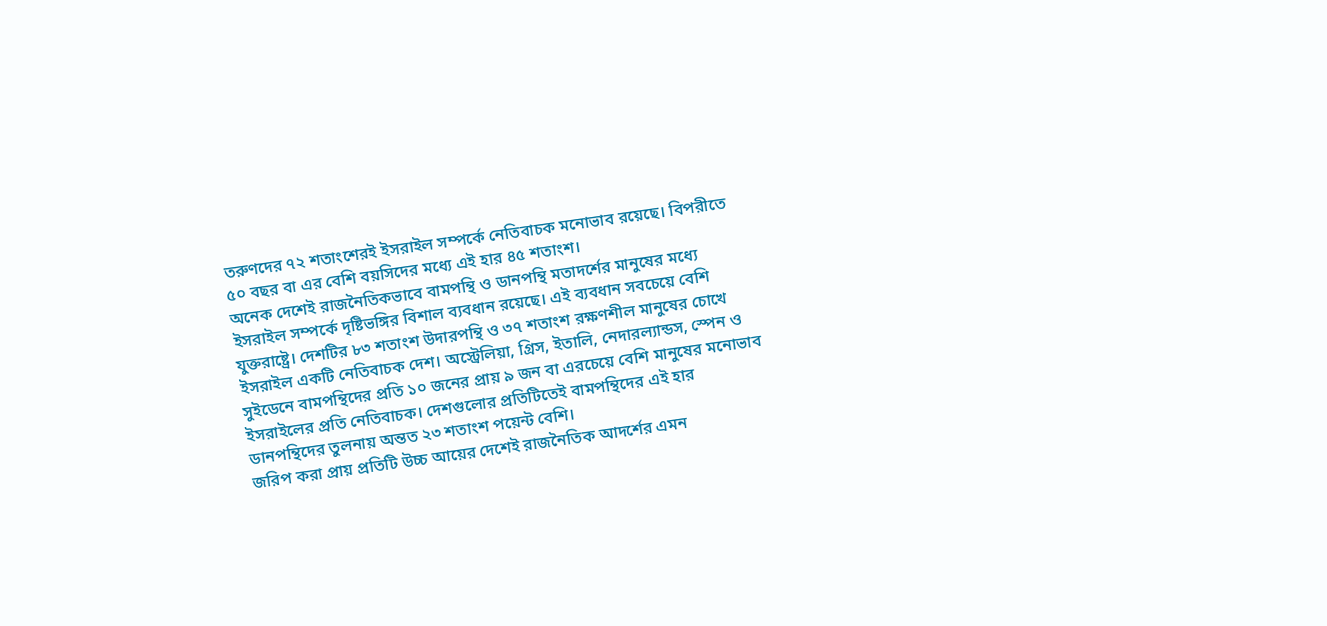তরুণদের ৭২ শতাংশেরই ইসরাইল সম্পর্কে নেতিবাচক মনোভাব রয়েছে। বিপরীতে ৫০ বছর বা এর বেশি বয়সিদের মধ্যে এই হার ৪৫ শতাংশ।
অনেক দেশেই রাজনৈতিকভাবে বামপন্থি ও ডানপন্থি মতাদর্শের মানুষের মধ্যে ইসরাইল সম্পর্কে দৃষ্টিভঙ্গির বিশাল ব্যবধান রয়েছে। এই ব্যবধান সবচেয়ে বেশি যুক্তরাষ্ট্রে। দেশটির ৮৩ শতাংশ উদারপন্থি ও ৩৭ শতাংশ রক্ষণশীল মানুষের চোখে ইসরাইল একটি নেতিবাচক দেশ। অস্ট্রেলিয়া, গ্রিস, ইতালি, নেদারল্যান্ডস, স্পেন ও সুইডেনে বামপন্থিদের প্রতি ১০ জনের প্রায় ৯ জন বা এরচেয়ে বেশি মানুষের মনোভাব ইসরাইলের প্রতি নেতিবাচক। দেশগুলোর প্রতিটিতেই বামপন্থিদের এই হার ডানপন্থিদের তুলনায় অন্তত ২৩ শতাংশ পয়েন্ট বেশি।
জরিপ করা প্রায় প্রতিটি উচ্চ আয়ের দেশেই রাজনৈতিক আদর্শের এমন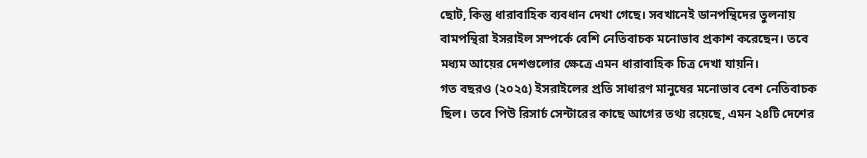ছোট, কিন্তু ধারাবাহিক ব্যবধান দেখা গেছে। সবখানেই ডানপন্থিদের তুলনায় বামপন্থিরা ইসরাইল সম্পর্কে বেশি নেতিবাচক মনোভাব প্রকাশ করেছেন। তবে মধ্যম আয়ের দেশগুলোর ক্ষেত্রে এমন ধারাবাহিক চিত্র দেখা যায়নি।
গত বছরও (২০২৫) ইসরাইলের প্রতি সাধারণ মানুষের মনোভাব বেশ নেতিবাচক ছিল। তবে পিউ রিসার্চ সেন্টারের কাছে আগের তথ্য রয়েছে, এমন ২৪টি দেশের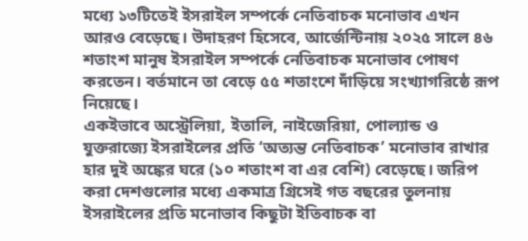মধ্যে ১৩টিতেই ইসরাইল সম্পর্কে নেতিবাচক মনোভাব এখন আরও বেড়েছে। উদাহরণ হিসেবে, আর্জেন্টিনায় ২০২৫ সালে ৪৬ শতাংশ মানুষ ইসরাইল সম্পর্কে নেতিবাচক মনোভাব পোষণ করতেন। বর্তমানে তা বেড়ে ৫৫ শতাংশে দাঁড়িয়ে সংখ্যাগরিষ্ঠে রূপ নিয়েছে।
একইভাবে অস্ট্রেলিয়া, ইতালি, নাইজেরিয়া, পোল্যান্ড ও যুক্তরাজ্যে ইসরাইলের প্রতি ‘অত্যন্ত নেতিবাচক’ মনোভাব রাখার হার দুই অঙ্কের ঘরে (১০ শতাংশ বা এর বেশি) বেড়েছে। জরিপ করা দেশগুলোর মধ্যে একমাত্র গ্রিসেই গত বছরের তুলনায় ইসরাইলের প্রতি মনোভাব কিছুটা ইতিবাচক বা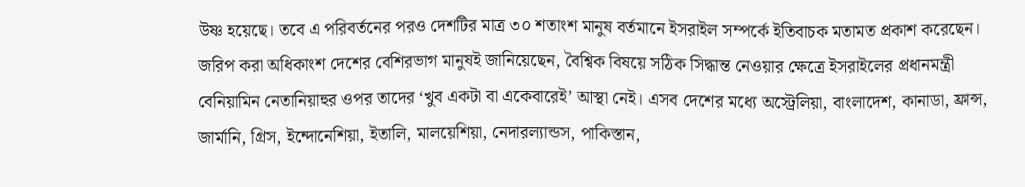উষ্ণ হয়েছে। তবে এ পরিবর্তনের পরও দেশটির মাত্র ৩০ শতাংশ মানুষ বর্তমানে ইসরাইল সম্পর্কে ইতিবাচক মতামত প্রকাশ করেছেন।
জরিপ করা অধিকাংশ দেশের বেশিরভাগ মানুষই জানিয়েছেন, বৈশ্বিক বিষয়ে সঠিক সিদ্ধান্ত নেওয়ার ক্ষেত্রে ইসরাইলের প্রধানমন্ত্রী বেনিয়ামিন নেতানিয়াহুর ওপর তাদের ‘খুব একটা বা একেবারেই’ আস্থা নেই। এসব দেশের মধ্যে অস্ট্রেলিয়া, বাংলাদেশ, কানাডা, ফ্রান্স, জার্মানি, গ্রিস, ইন্দোনেশিয়া, ইতালি, মালয়েশিয়া, নেদারল্যান্ডস, পাকিস্তান,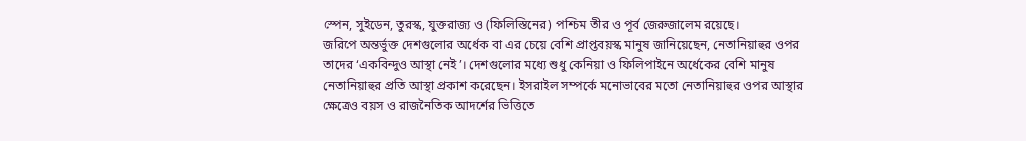স্পেন, সুইডেন, তুরস্ক, যুক্তরাজ্য ও (ফিলিস্তিনের) পশ্চিম তীর ও পূর্ব জেরুজালেম রয়েছে।
জরিপে অন্তর্ভুক্ত দেশগুলোর অর্ধেক বা এর চেয়ে বেশি প্রাপ্তবয়স্ক মানুষ জানিয়েছেন, নেতানিয়াহুর ওপর তাদের ‘একবিন্দুও আস্থা নেই’। দেশগুলোর মধ্যে শুধু কেনিয়া ও ফিলিপাইনে অর্ধেকের বেশি মানুষ নেতানিয়াহুর প্রতি আস্থা প্রকাশ করেছেন। ইসরাইল সম্পর্কে মনোভাবের মতো নেতানিয়াহুর ওপর আস্থার ক্ষেত্রেও বয়স ও রাজনৈতিক আদর্শের ভিত্তিতে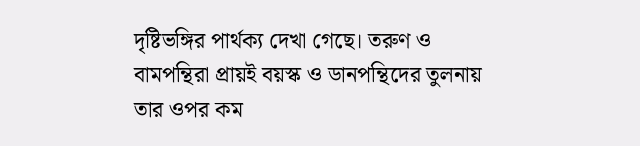দৃষ্টিভঙ্গির পার্থক্য দেখা গেছে। তরুণ ও বামপন্থিরা প্রায়ই বয়স্ক ও ডানপন্থিদের তুলনায় তার ওপর কম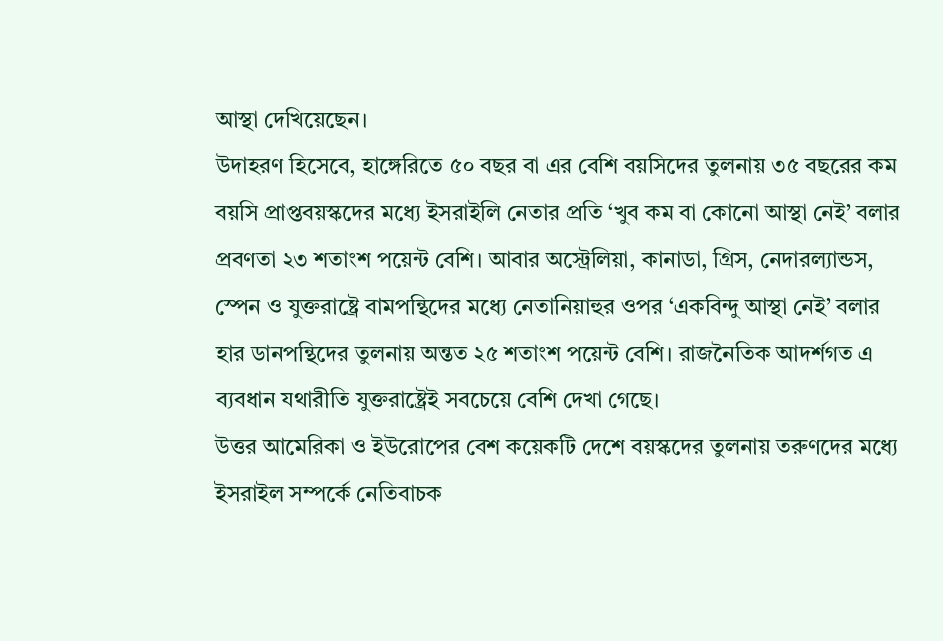আস্থা দেখিয়েছেন।
উদাহরণ হিসেবে, হাঙ্গেরিতে ৫০ বছর বা এর বেশি বয়সিদের তুলনায় ৩৫ বছরের কম বয়সি প্রাপ্তবয়স্কদের মধ্যে ইসরাইলি নেতার প্রতি ‘খুব কম বা কোনো আস্থা নেই’ বলার প্রবণতা ২৩ শতাংশ পয়েন্ট বেশি। আবার অস্ট্রেলিয়া, কানাডা, গ্রিস, নেদারল্যান্ডস, স্পেন ও যুক্তরাষ্ট্রে বামপন্থিদের মধ্যে নেতানিয়াহুর ওপর ‘একবিন্দু আস্থা নেই’ বলার হার ডানপন্থিদের তুলনায় অন্তত ২৫ শতাংশ পয়েন্ট বেশি। রাজনৈতিক আদর্শগত এ ব্যবধান যথারীতি যুক্তরাষ্ট্রেই সবচেয়ে বেশি দেখা গেছে।
উত্তর আমেরিকা ও ইউরোপের বেশ কয়েকটি দেশে বয়স্কদের তুলনায় তরুণদের মধ্যে ইসরাইল সম্পর্কে নেতিবাচক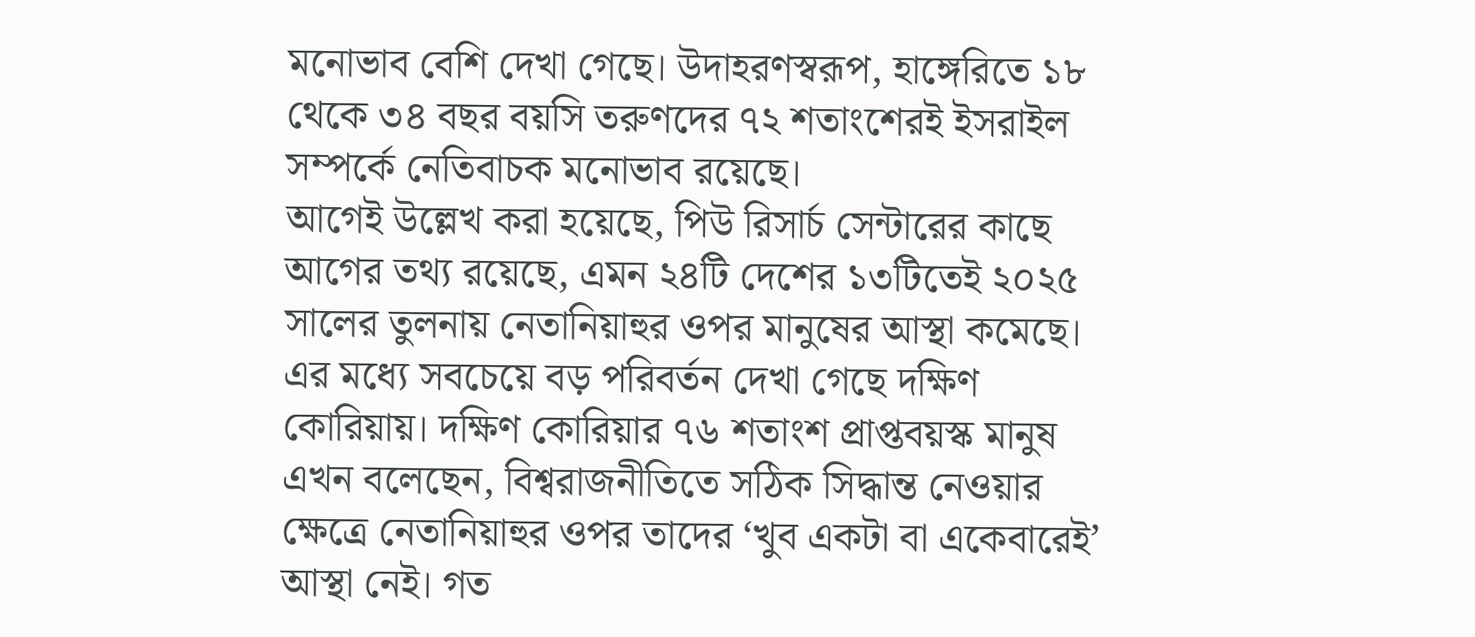মনোভাব বেশি দেখা গেছে। উদাহরণস্বরূপ, হাঙ্গেরিতে ১৮ থেকে ৩৪ বছর বয়সি তরুণদের ৭২ শতাংশেরই ইসরাইল সম্পর্কে নেতিবাচক মনোভাব রয়েছে।
আগেই উল্লেখ করা হয়েছে, পিউ রিসার্চ সেন্টারের কাছে আগের তথ্য রয়েছে, এমন ২৪টি দেশের ১৩টিতেই ২০২৫ সালের তুলনায় নেতানিয়াহুর ওপর মানুষের আস্থা কমেছে। এর মধ্যে সবচেয়ে বড় পরিবর্তন দেখা গেছে দক্ষিণ কোরিয়ায়। দক্ষিণ কোরিয়ার ৭৬ শতাংশ প্রাপ্তবয়স্ক মানুষ এখন বলেছেন, বিশ্বরাজনীতিতে সঠিক সিদ্ধান্ত নেওয়ার ক্ষেত্রে নেতানিয়াহুর ওপর তাদের ‘খুব একটা বা একেবারেই’ আস্থা নেই। গত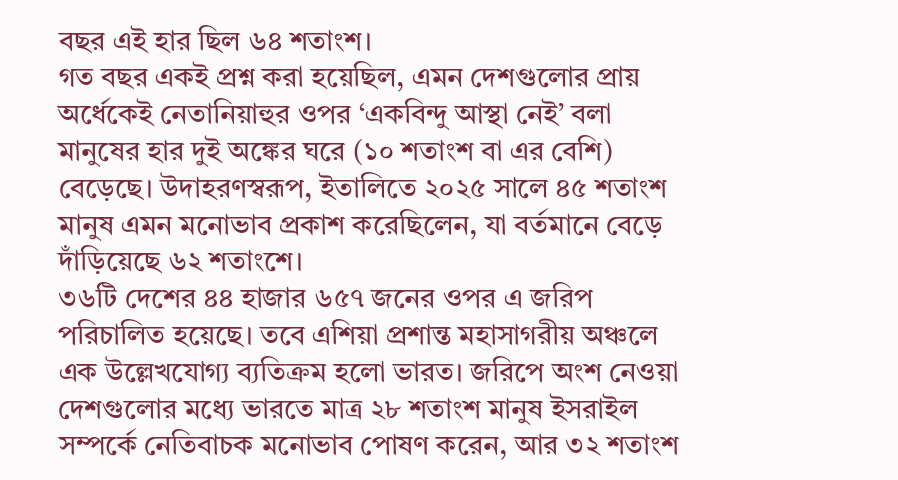বছর এই হার ছিল ৬৪ শতাংশ।
গত বছর একই প্রশ্ন করা হয়েছিল, এমন দেশগুলোর প্রায় অর্ধেকেই নেতানিয়াহুর ওপর ‘একবিন্দু আস্থা নেই’ বলা মানুষের হার দুই অঙ্কের ঘরে (১০ শতাংশ বা এর বেশি) বেড়েছে। উদাহরণস্বরূপ, ইতালিতে ২০২৫ সালে ৪৫ শতাংশ মানুষ এমন মনোভাব প্রকাশ করেছিলেন, যা বর্তমানে বেড়ে দাঁড়িয়েছে ৬২ শতাংশে।
৩৬টি দেশের ৪৪ হাজার ৬৫৭ জনের ওপর এ জরিপ পরিচালিত হয়েছে। তবে এশিয়া প্রশান্ত মহাসাগরীয় অঞ্চলে এক উল্লেখযোগ্য ব্যতিক্রম হলো ভারত। জরিপে অংশ নেওয়া দেশগুলোর মধ্যে ভারতে মাত্র ২৮ শতাংশ মানুষ ইসরাইল সম্পর্কে নেতিবাচক মনোভাব পোষণ করেন, আর ৩২ শতাংশ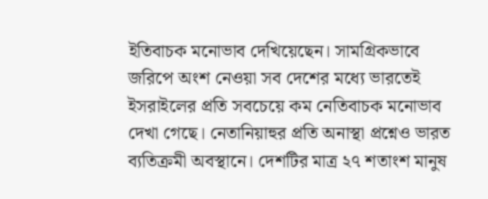ইতিবাচক মনোভাব দেখিয়েছেন। সামগ্রিকভাবে জরিপে অংশ নেওয়া সব দেশের মধ্যে ভারতেই ইসরাইলের প্রতি সবচেয়ে কম নেতিবাচক মনোভাব দেখা গেছে। নেতানিয়াহুর প্রতি অনাস্থা প্রশ্নেও ভারত ব্যতিক্রমী অবস্থানে। দেশটির মাত্র ২৭ শতাংশ মানুষ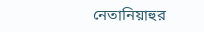নেতানিয়াহুর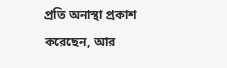প্রতি অনাস্থা প্রকাশ করেছেন, আর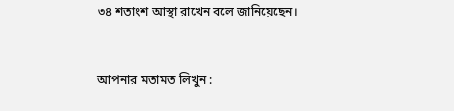৩৪ শতাংশ আস্থা রাখেন বলে জানিয়েছেন।


আপনার মতামত লিখুন :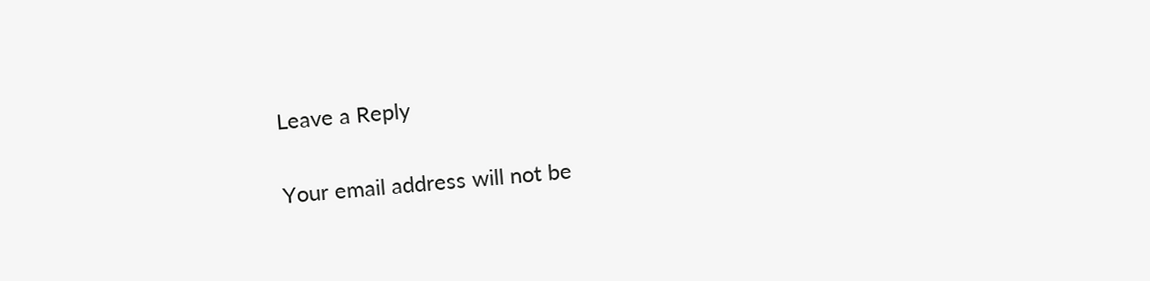Leave a Reply

Your email address will not be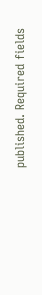published. Required fields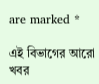are marked *

এই বিভাগের আরো খবর